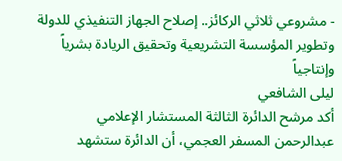- مشروعي ثلاثي الركائز.. إصلاح الجهاز التنفيذي للدولة وتطوير المؤسسة التشريعية وتحقيق الريادة بشرياً وإنتاجياً
ليلى الشافعي
أكد مرشح الدائرة الثالثة المستشار الإعلامي عبدالرحمن المسفر العجمي، أن الدائرة ستشهد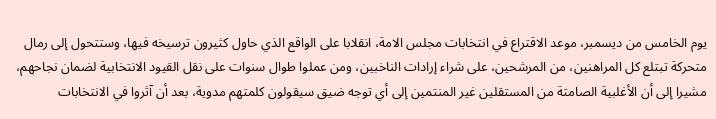يوم الخامس من ديسمبر، موعد الاقتراع في انتخابات مجلس الامة، انقلابا على الواقع الذي حاول كثيرون ترسيخه فيها، وستتحول إلى رمال متحركة تبتلع كل المراهنين، من المرشحين، على شراء إرادات الناخبين، ومن عملوا طوال سنوات على نقل القيود الانتخابية لضمان نجاحهم، مشيرا إلى أن الأغلبية الصامتة من المستقلين غير المنتمين إلى أي توجه ضيق سيقولون كلمتهم مدوية، بعد أن آثروا في الانتخابات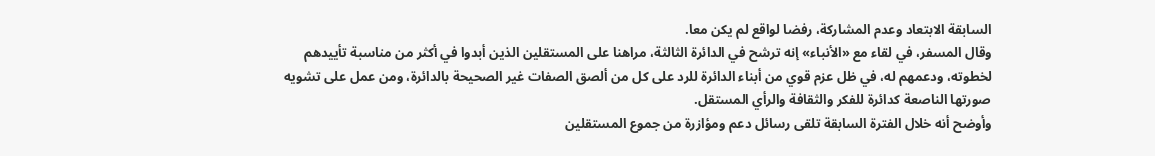السابقة الابتعاد وعدم المشاركة، رفضا لواقع لم يكن معا.
وقال المسفر، في لقاء مع «الأنباء» إنه ترشح في الدائرة الثالثة، مراهنا على المستقلين الذين أبدوا في أكثر من مناسبة تأييدهم لخطوته، ودعمهم له، في ظل عزم قوي من أبناء الدائرة للرد على كل من ألصق الصفات غير الصحيحة بالدائرة، ومن عمل على تشويه صورتها الناصعة كدائرة للفكر والثقافة والرأي المستقل.
وأوضح أنه خلال الفترة السابقة تلقى رسائل دعم ومؤازرة من جموع المستقلين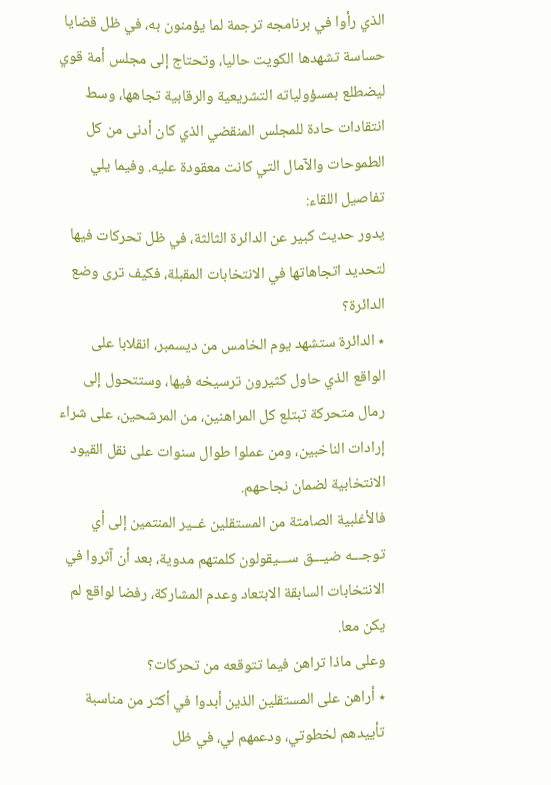الذي رأوا في برنامجه ترجمة لما يؤمنون به، في ظل قضايا حساسة تشهدها الكويت حاليا، وتحتاج إلى مجلس أمة قوي ليضطلع بمسؤولياته التشريعية والرقابية تجاهها، وسط انتقادات حادة للمجلس المنقضي الذي كان أدنى من كل الطموحات والآمال التي كانت معقودة عليه. وفيما يلي تفاصيل اللقاء:
يدور حديث كبير عن الدائرة الثالثة، في ظل تحركات فيها لتحديد اتجاهاتها في الانتخابات المقبلة، فكيف ترى وضع الدائرة؟
٭ الدائرة ستشهد يوم الخامس من ديسمبر، انقلابا على الواقع الذي حاول كثيرون ترسيخه فيها، وستتحول إلى رمال متحركة تبتلع كل المراهنين، من المرشحين، على شراء إرادات الناخبين، ومن عملوا طوال سنوات على نقل القيود الانتخابية لضمان نجاحهم.
فالأغلبية الصامتة من المستقلين غــير المنتمين إلى أي توجـــه ضيـــق ســـيقولون كلمتهم مدوية، بعد أن آثروا في الانتخابات السابقة الابتعاد وعدم المشاركة، رفضا لواقع لم يكن معا.
وعلى ماذا تراهن فيما تتوقعه من تحركات؟
٭ أراهن على المستقلين الذين أبدوا في أكثر من مناسبة تأييدهم لخطوتي، ودعمهم لي، في ظل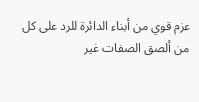عزم قوي من أبناء الدائرة للرد على كل من ألصق الصفات غير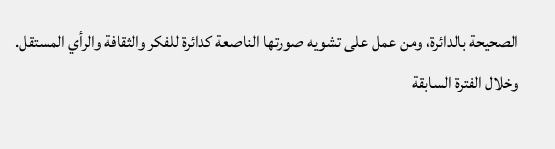الصحيحة بالدائرة، ومن عمل على تشويه صورتها الناصعة كدائرة للفكر والثقافة والرأي المستقل.
وخلال الفترة السابقة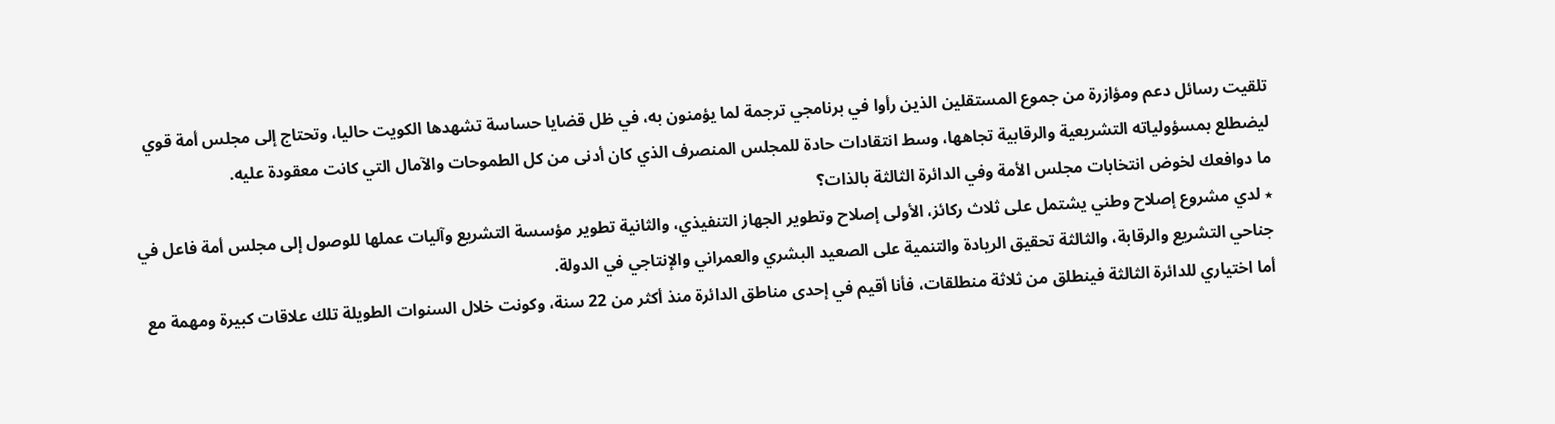تلقيت رسائل دعم ومؤازرة من جموع المستقلين الذين رأوا في برنامجي ترجمة لما يؤمنون به، في ظل قضايا حساسة تشهدها الكويت حاليا، وتحتاج إلى مجلس أمة قوي ليضطلع بمسؤولياته التشريعية والرقابية تجاهها، وسط انتقادات حادة للمجلس المنصرف الذي كان أدنى من كل الطموحات والآمال التي كانت معقودة عليه.
ما دوافعك لخوض انتخابات مجلس الأمة وفي الدائرة الثالثة بالذات؟
٭ لدي مشروع إصلاح وطني يشتمل على ثلاث ركائز، الأولى إصلاح وتطوير الجهاز التنفيذي، والثانية تطوير مؤسسة التشريع وآليات عملها للوصول إلى مجلس أمة فاعل في جناحي التشريع والرقابة، والثالثة تحقيق الريادة والتنمية على الصعيد البشري والعمراني والإنتاجي في الدولة.
أما اختياري للدائرة الثالثة فينطلق من ثلاثة منطلقات، فأنا أقيم في إحدى مناطق الدائرة منذ أكثر من 22 سنة، وكونت خلال السنوات الطويلة تلك علاقات كبيرة ومهمة مع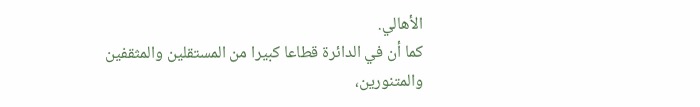الأهالي.
كما أن في الدائرة قطاعا كبيرا من المستقلين والمثقفين والمتنورين،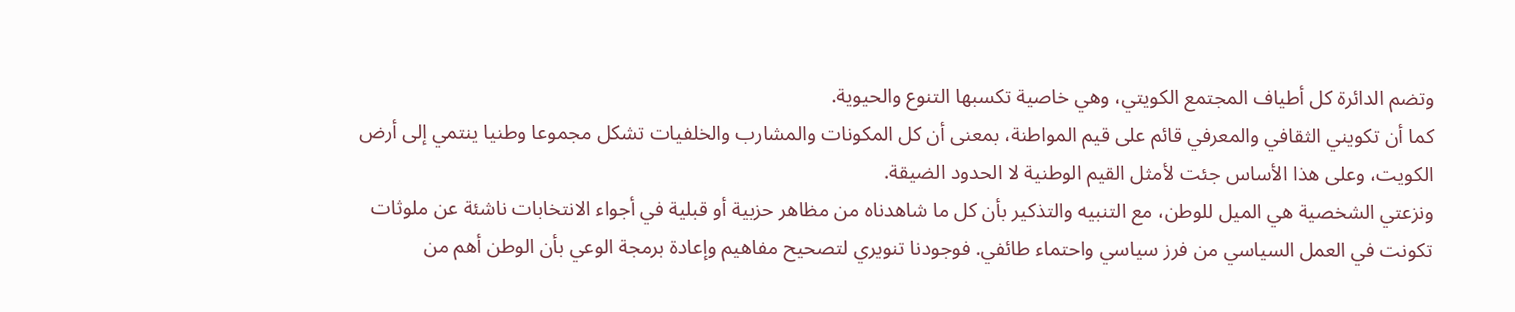وتضم الدائرة كل أطياف المجتمع الكويتي، وهي خاصية تكسبها التنوع والحيوية.
كما أن تكويني الثقافي والمعرفي قائم على قيم المواطنة، بمعنى أن كل المكونات والمشارب والخلفيات تشكل مجموعا وطنيا ينتمي إلى أرض الكويت، وعلى هذا الأساس جئت لأمثل القيم الوطنية لا الحدود الضيقة.
ونزعتي الشخصية هي الميل للوطن، مع التنبيه والتذكير بأن كل ما شاهدناه من مظاهر حزبية أو قبلية في أجواء الانتخابات ناشئة عن ملوثات تكونت في العمل السياسي من فرز سياسي واحتماء طائفي. فوجودنا تنويري لتصحيح مفاهيم وإعادة برمجة الوعي بأن الوطن أهم من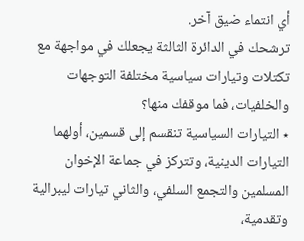أي انتماء ضيق آخر.
ترشحك في الدائرة الثالثة يجعلك في مواجهة مع تكتلات وتيارات سياسية مختلفة التوجهات والخلفيات، فما موقفك منها؟
٭ التيارات السياسية تنقسم إلى قسمين، أولهما التيارات الدينية، وتتركز في جماعة الإخوان المسلمين والتجمع السلفي، والثاني تيارات ليبرالية وتقدمية،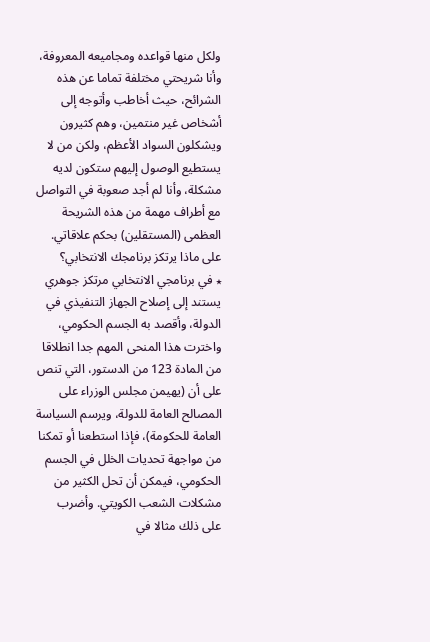ولكل منها قواعده ومجاميعه المعروفة، وأنا شريحتي مختلفة تماما عن هذه الشرائح، حيث أخاطب وأتوجه إلى أشخاص غير منتمين، وهم كثيرون ويشكلون السواد الأعظم، ولكن من لا يستطيع الوصول إليهم ستكون لديه مشكلة، وأنا لم أجد صعوبة في التواصل مع أطراف مهمة من هذه الشريحة العظمى (المستقلين) بحكم علاقاتي.
على ماذا يرتكز برنامجك الانتخابي؟
٭ في برنامجي الانتخابي مرتكز جوهري يستند إلى إصلاح الجهاز التنفيذي في الدولة، وأقصد به الجسم الحكومي، واخترت هذا المنحى المهم جدا انطلاقا من المادة 123 من الدستور، التي تنص على أن (يهيمن مجلس الوزراء على المصالح العامة للدولة، ويرسم السياسة العامة للحكومة)، فإذا استطعنا أو تمكنا من مواجهة تحديات الخلل في الجسم الحكومي، فيمكن أن تحل الكثير من مشكلات الشعب الكويتي. وأضرب على ذلك مثالا في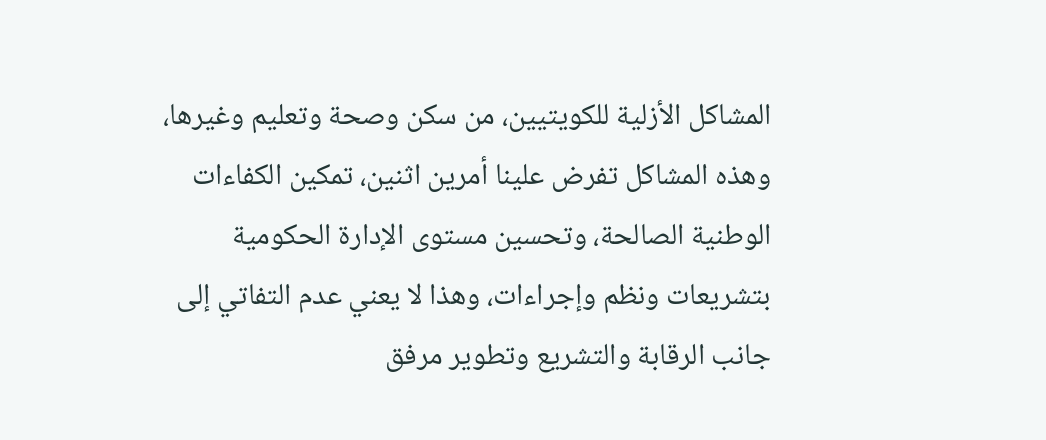المشاكل الأزلية للكويتيين، من سكن وصحة وتعليم وغيرها، وهذه المشاكل تفرض علينا أمرين اثنين، تمكين الكفاءات الوطنية الصالحة، وتحسين مستوى الإدارة الحكومية بتشريعات ونظم وإجراءات، وهذا لا يعني عدم التفاتي إلى جانب الرقابة والتشريع وتطوير مرفق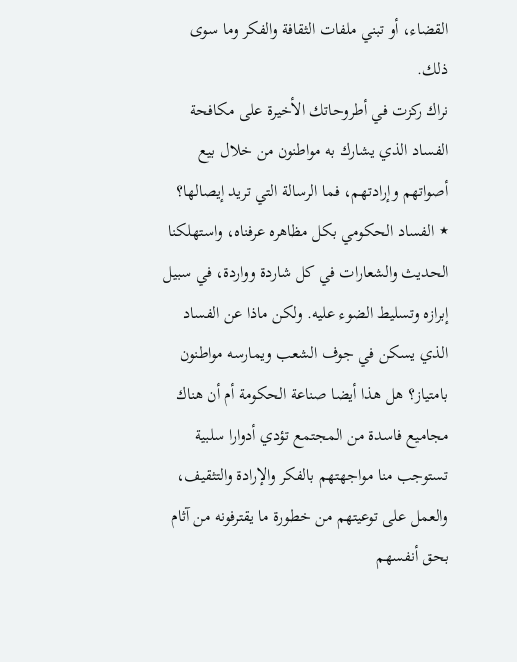القضاء، أو تبني ملفات الثقافة والفكر وما سوى ذلك.
نراك ركزت في أطروحاتك الأخيرة على مكافحة الفساد الذي يشارك به مواطنون من خلال بيع أصواتهم وإرادتهم، فما الرسالة التي تريد إيصالها؟
٭ الفساد الحكومي بكل مظاهره عرفناه، واستهلكنا الحديث والشعارات في كل شاردة وواردة، في سبيل إبرازه وتسليط الضوء عليه. ولكن ماذا عن الفساد الذي يسكن في جوف الشعب ويمارسه مواطنون بامتياز؟ هل هذا أيضا صناعة الحكومة أم أن هناك مجاميع فاسدة من المجتمع تؤدي أدوارا سلبية تستوجب منا مواجهتهم بالفكر والإرادة والتثقيف، والعمل على توعيتهم من خطورة ما يقترفونه من آثام بحق أنفسهم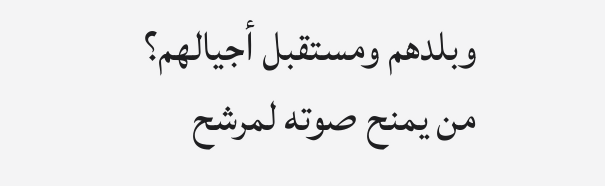وبلدهم ومستقبل أجيالهم؟
من يمنح صوته لمرشح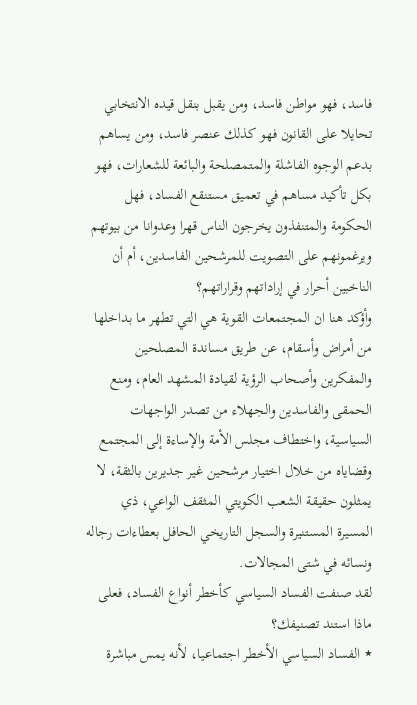فاسد، فهو مواطن فاسد، ومن يقبل بنقل قيده الانتخابي تحايلا على القانون فهو كذلك عنصر فاسد، ومن يساهم بدعم الوجوه الفاشلة والمتمصلحة والبائعة للشعارات، فهو بكل تأكيد مساهم في تعميق مستنقع الفساد، فهل الحكومة والمتنفذون يخرجون الناس قهرا وعدوانا من بيوتهم ويرغمونهم على التصويت للمرشحين الفاسدين، أم أن الناخبين أحرار في إراداتهم وقراراتهم؟
وأؤكد هنا ان المجتمعات القوية هي التي تطهر ما بداخلها من أمراض وأسقام، عن طريق مساندة المصلحين والمفكرين وأصحاب الرؤية لقيادة المشهد العام، ومنع الحمقى والفاسدين والجهلاء من تصدر الواجهات السياسية، واختطاف مجلس الأمة والإساءة إلى المجتمع وقضاياه من خلال اختيار مرشحين غير جديرين بالثقة، لا يمثلون حقيقة الشعب الكويتي المثقف الواعي، ذي المسيرة المستنيرة والسجل التاريخي الحافل بعطاءات رجاله ونسائه في شتى المجالات.
لقد صنفت الفساد السياسي كأخطر أنواع الفساد، فعلى ماذا استند تصنيفك؟
٭ الفساد السياسي الأخطر اجتماعيا، لأنه يمس مباشرة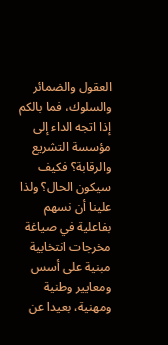العقول والضمائر والسلوك، فما بالكم إذا اتجه الداء إلى مؤسسة التشريع والرقابة؟ فكيف سيكون الحال؟ ولذا علينا أن نسهم بفاعلية في صياغة مخرجات انتخابية مبنية على أسس ومعايير وطنية ومهنية، بعيدا عن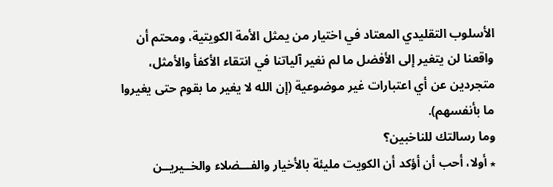الأسلوب التقليدي المعتاد في اختيار من يمثل الأمة الكويتية، ومحتم أن واقعنا لن يتغير إلى الأفضل ما لم نغير آلياتنا في انتقاء الأكفأ والأمثل، متجردين عن أي اعتبارات غير موضوعية (إن الله لا يغير ما بقوم حتى يغيروا ما بأنفسهم).
وما رسالتك للناخبين؟
٭ أولا، أحب أن أؤكد أن الكويت مليئة بالأخيار والفـــضلاء والخــيريــن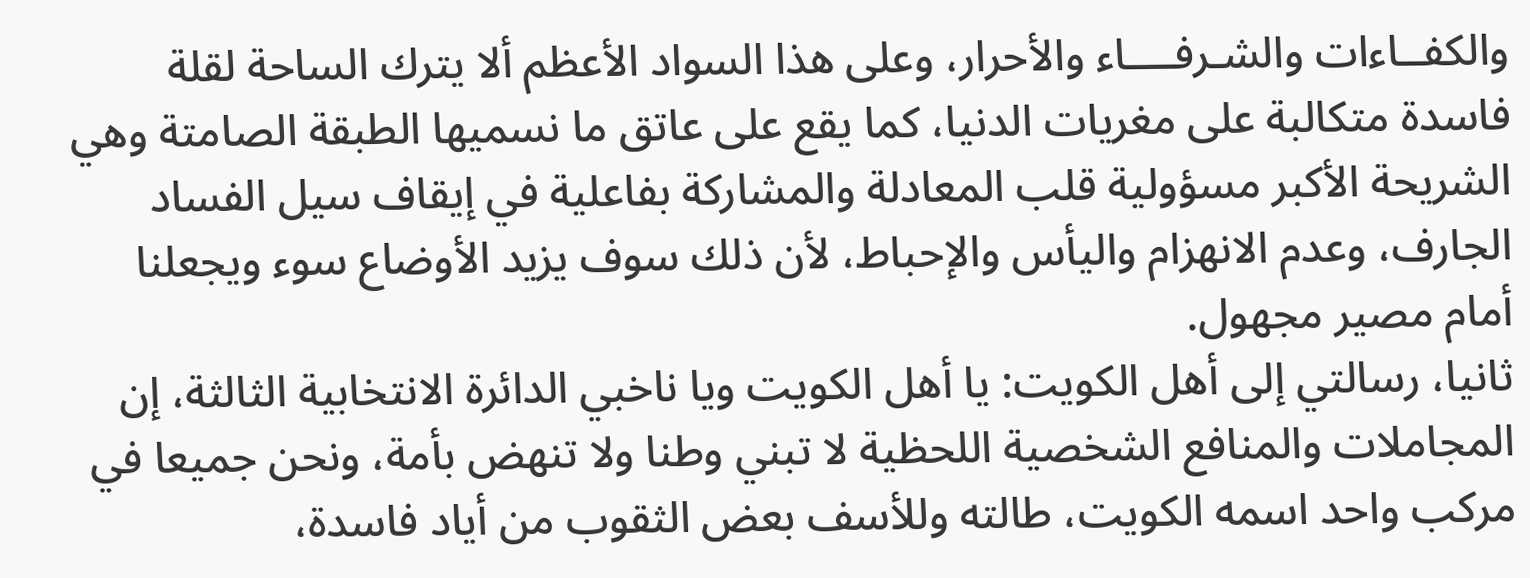والكفــاءات والشـرفــــاء والأحرار، وعلى هذا السواد الأعظم ألا يترك الساحة لقلة فاسدة متكالبة على مغريات الدنيا، كما يقع على عاتق ما نسميها الطبقة الصامتة وهي الشريحة الأكبر مسؤولية قلب المعادلة والمشاركة بفاعلية في إيقاف سيل الفساد الجارف، وعدم الانهزام واليأس والإحباط، لأن ذلك سوف يزيد الأوضاع سوء ويجعلنا أمام مصير مجهول.
ثانيا، رسالتي إلى أهل الكويت: يا أهل الكويت ويا ناخبي الدائرة الانتخابية الثالثة، إن المجاملات والمنافع الشخصية اللحظية لا تبني وطنا ولا تنهض بأمة، ونحن جميعا في مركب واحد اسمه الكويت، طالته وللأسف بعض الثقوب من أياد فاسدة،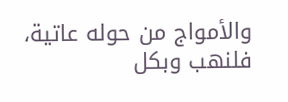والأمواج من حوله عاتية، فلنهب وبكل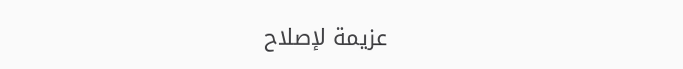عزيمة لإصلاح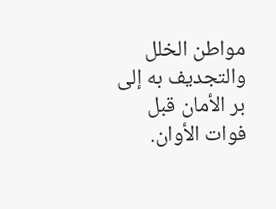مواطن الخلل والتجديف به إلى بر الأمان قبل فوات الأوان.